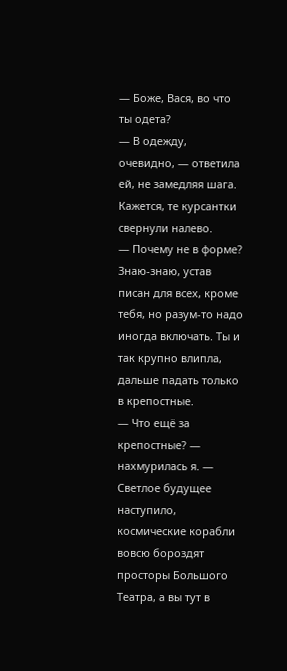— Боже, Вася, во что ты одета?
— В одежду, очевидно, — ответила ей, не замедляя шага. Кажется, те курсантки свернули налево.
— Почему не в форме? Знаю-знаю, устав писан для всех, кроме тебя, но разум-то надо иногда включать. Ты и так крупно влипла, дальше падать только в крепостные.
— Что ещё за крепостные? — нахмурилась я. — Светлое будущее наступило, космические корабли вовсю бороздят просторы Большого Театра, а вы тут в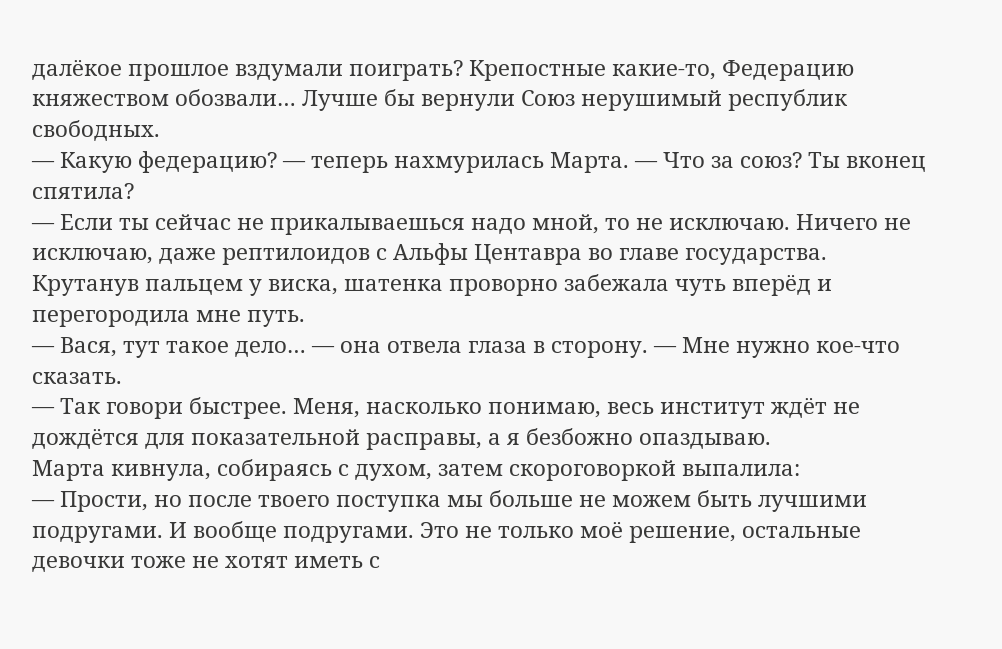далёкое прошлое вздумали поиграть? Крепостные какие-то, Федерацию княжеством обозвали… Лучше бы вернули Союз нерушимый республик свободных.
— Какую федерацию? — теперь нахмурилась Марта. — Что за союз? Ты вконец спятила?
— Если ты сейчас не прикалываешься надо мной, то не исключаю. Ничего не исключаю, даже рептилоидов с Альфы Центавра во главе государства.
Крутанув пальцем у виска, шатенка проворно забежала чуть вперёд и перегородила мне путь.
— Вася, тут такое дело… — она отвела глаза в сторону. — Мне нужно кое-что сказать.
— Так говори быстрее. Меня, насколько понимаю, весь институт ждёт не дождётся для показательной расправы, а я безбожно опаздываю.
Марта кивнула, собираясь с духом, затем скороговоркой выпалила:
— Прости, но после твоего поступка мы больше не можем быть лучшими подругами. И вообще подругами. Это не только моё решение, остальные девочки тоже не хотят иметь с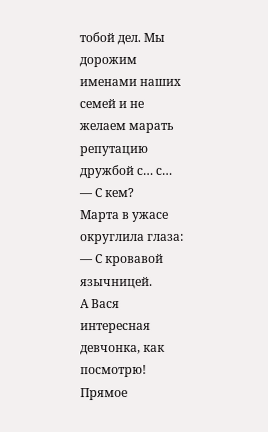тобой дел. Мы дорожим именами наших семей и не желаем марать репутацию дружбой с… с…
— С кем?
Марта в ужасе округлила глаза:
— С кровавой язычницей.
А Вася интересная девчонка, как посмотрю! Прямое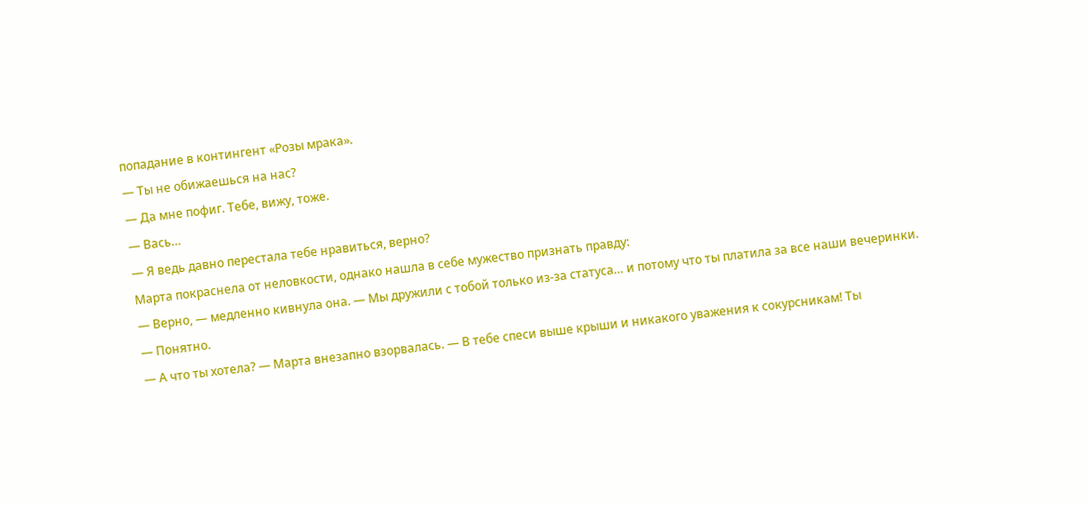попадание в контингент «Розы мрака».
— Ты не обижаешься на нас?
— Да мне пофиг. Тебе, вижу, тоже.
— Вась…
— Я ведь давно перестала тебе нравиться, верно?
Марта покраснела от неловкости, однако нашла в себе мужество признать правду:
— Верно, — медленно кивнула она. — Мы дружили с тобой только из-за статуса… и потому что ты платила за все наши вечеринки.
— Понятно.
— А что ты хотела? — Марта внезапно взорвалась. — В тебе спеси выше крыши и никакого уважения к сокурсникам! Ты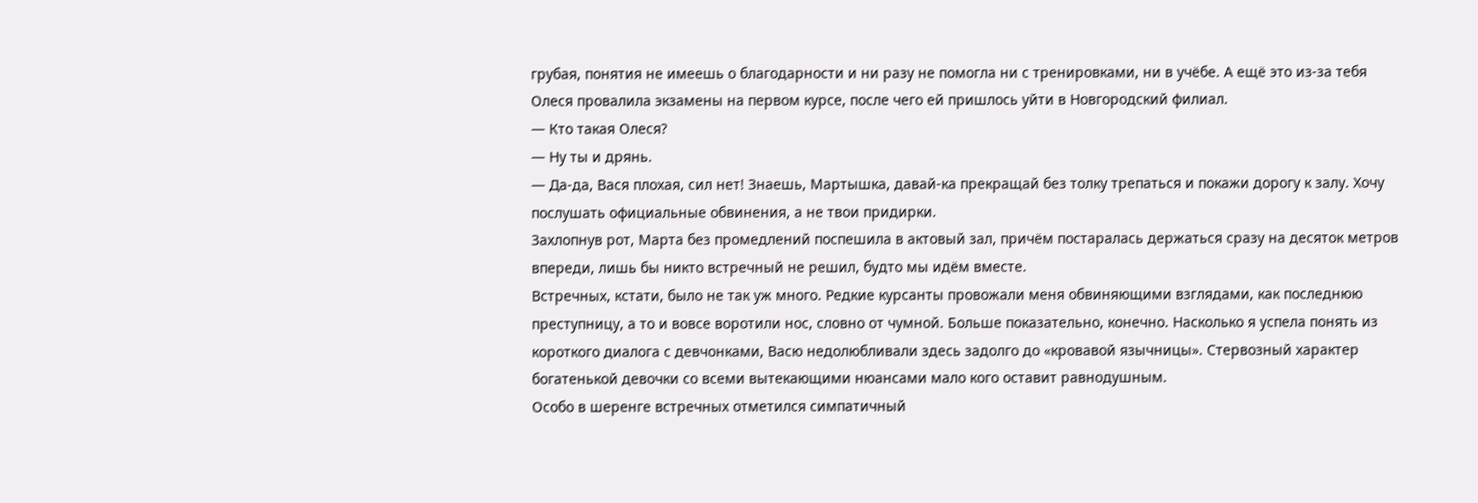грубая, понятия не имеешь о благодарности и ни разу не помогла ни с тренировками, ни в учёбе. А ещё это из-за тебя Олеся провалила экзамены на первом курсе, после чего ей пришлось уйти в Новгородский филиал.
— Кто такая Олеся?
— Ну ты и дрянь.
— Да-да, Вася плохая, сил нет! Знаешь, Мартышка, давай-ка прекращай без толку трепаться и покажи дорогу к залу. Хочу послушать официальные обвинения, а не твои придирки.
Захлопнув рот, Марта без промедлений поспешила в актовый зал, причём постаралась держаться сразу на десяток метров впереди, лишь бы никто встречный не решил, будто мы идём вместе.
Встречных, кстати, было не так уж много. Редкие курсанты провожали меня обвиняющими взглядами, как последнюю преступницу, а то и вовсе воротили нос, словно от чумной. Больше показательно, конечно. Насколько я успела понять из короткого диалога с девчонками, Васю недолюбливали здесь задолго до «кровавой язычницы». Стервозный характер богатенькой девочки со всеми вытекающими нюансами мало кого оставит равнодушным.
Особо в шеренге встречных отметился симпатичный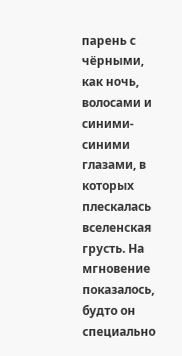парень с чёрными, как ночь, волосами и синими-синими глазами, в которых плескалась вселенская грусть. На мгновение показалось, будто он специально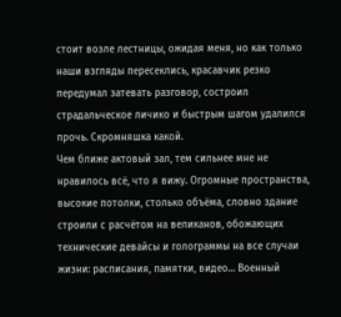стоит возле лестницы, ожидая меня, но как только наши взгляды пересеклись, красавчик резко передумал затевать разговор, состроил страдальческое личико и быстрым шагом удалился прочь. Скромняшка какой.
Чем ближе актовый зал, тем сильнее мне не нравилось всё, что я вижу. Огромные пространства, высокие потолки, столько объёма, словно здание строили с расчётом на великанов, обожающих технические девайсы и голограммы на все случаи жизни: расписания, памятки, видео… Военный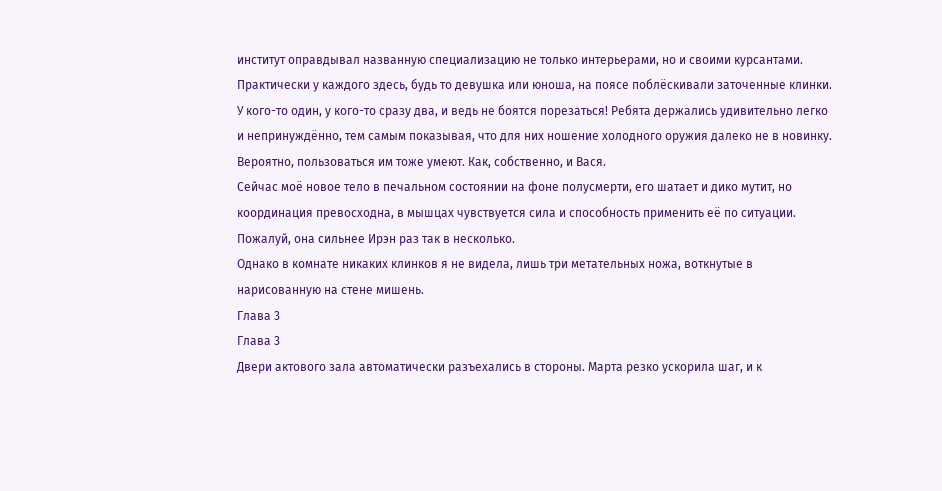институт оправдывал названную специализацию не только интерьерами, но и своими курсантами. Практически у каждого здесь, будь то девушка или юноша, на поясе поблёскивали заточенные клинки. У кого-то один, у кого-то сразу два, и ведь не боятся порезаться! Ребята держались удивительно легко и непринуждённо, тем самым показывая, что для них ношение холодного оружия далеко не в новинку. Вероятно, пользоваться им тоже умеют. Как, собственно, и Вася.
Сейчас моё новое тело в печальном состоянии на фоне полусмерти, его шатает и дико мутит, но координация превосходна, в мышцах чувствуется сила и способность применить её по ситуации. Пожалуй, она сильнее Ирэн раз так в несколько.
Однако в комнате никаких клинков я не видела, лишь три метательных ножа, воткнутые в нарисованную на стене мишень.
Глава 3
Глава 3
Двери актового зала автоматически разъехались в стороны. Марта резко ускорила шаг, и к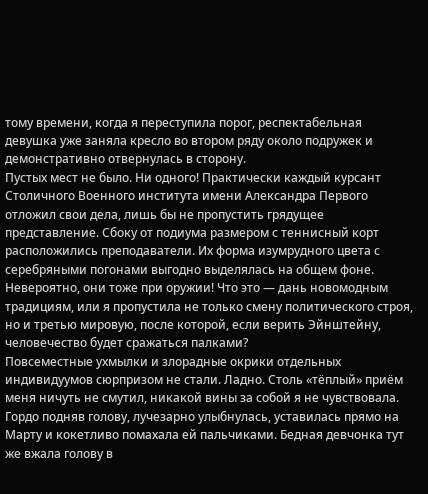тому времени, когда я переступила порог, респектабельная девушка уже заняла кресло во втором ряду около подружек и демонстративно отвернулась в сторону.
Пустых мест не было. Ни одного! Практически каждый курсант Столичного Военного института имени Александра Первого отложил свои дела, лишь бы не пропустить грядущее представление. Сбоку от подиума размером с теннисный корт расположились преподаватели. Их форма изумрудного цвета с серебряными погонами выгодно выделялась на общем фоне. Невероятно, они тоже при оружии! Что это — дань новомодным традициям, или я пропустила не только смену политического строя, но и третью мировую, после которой, если верить Эйнштейну, человечество будет сражаться палками?
Повсеместные ухмылки и злорадные окрики отдельных индивидуумов сюрпризом не стали. Ладно. Столь «тёплый» приём меня ничуть не смутил, никакой вины за собой я не чувствовала. Гордо подняв голову, лучезарно улыбнулась, уставилась прямо на Марту и кокетливо помахала ей пальчиками. Бедная девчонка тут же вжала голову в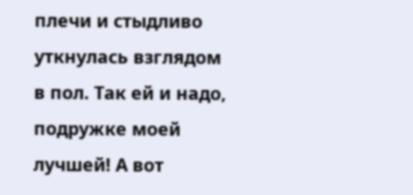плечи и стыдливо уткнулась взглядом в пол. Так ей и надо, подружке моей лучшей! А вот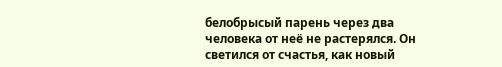белобрысый парень через два человека от неё не растерялся. Он светился от счастья, как новый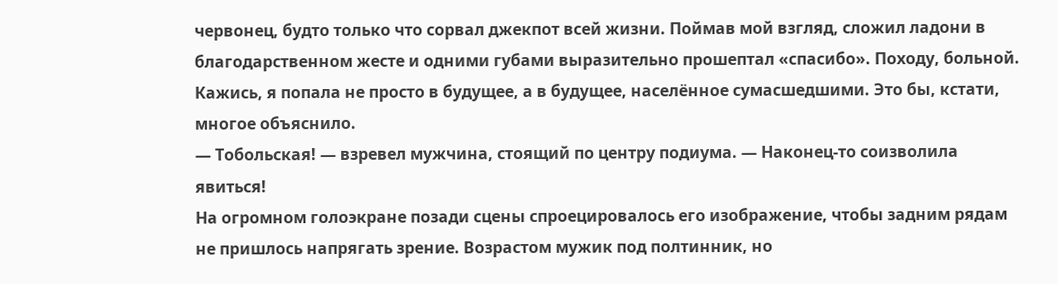червонец, будто только что сорвал джекпот всей жизни. Поймав мой взгляд, сложил ладони в благодарственном жесте и одними губами выразительно прошептал «спасибо». Походу, больной.
Кажись, я попала не просто в будущее, а в будущее, населённое сумасшедшими. Это бы, кстати, многое объяснило.
— Тобольская! — взревел мужчина, стоящий по центру подиума. — Наконец-то соизволила явиться!
На огромном голоэкране позади сцены спроецировалось его изображение, чтобы задним рядам не пришлось напрягать зрение. Возрастом мужик под полтинник, но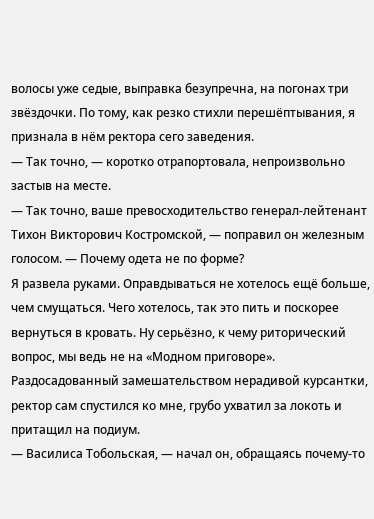волосы уже седые, выправка безупречна, на погонах три звёздочки. По тому, как резко стихли перешёптывания, я признала в нём ректора сего заведения.
— Так точно, — коротко отрапортовала, непроизвольно застыв на месте.
— Так точно, ваше превосходительство генерал-лейтенант Тихон Викторович Костромской, — поправил он железным голосом. — Почему одета не по форме?
Я развела руками. Оправдываться не хотелось ещё больше, чем смущаться. Чего хотелось, так это пить и поскорее вернуться в кровать. Ну серьёзно, к чему риторический вопрос, мы ведь не на «Модном приговоре».
Раздосадованный замешательством нерадивой курсантки, ректор сам спустился ко мне, грубо ухватил за локоть и притащил на подиум.
— Василиса Тобольская, — начал он, обращаясь почему-то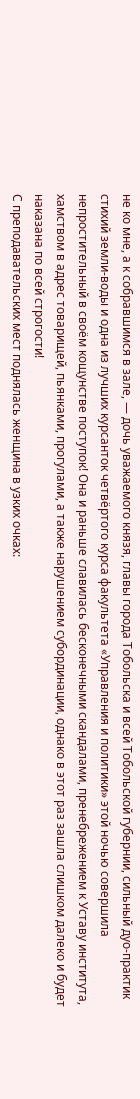не ко мне, а к собравшимся в зале, — дочь уважаемого князя, главы города Тобольска и всей Тобольской губернии, сильный дуо-практик стихий земли-воды и одна из лучших курсанток четвёртого курса факультета «Управления и политики» этой ночью совершила непростительный в своём кощунстве поступок! Она и раньше славилась бесконечными скандалами, пренебрежением к Уставу института, хамством в адрес товарищей, пьянками, прогулами, а также нарушением субординации, однако в этот раз зашла слишком далеко и будет наказана по всей строгости!
С преподавательских мест поднялась женщина в узких очках: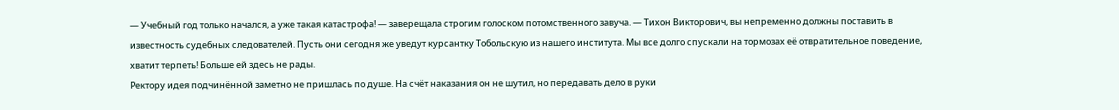— Учебный год только начался, а уже такая катастрофа! — заверещала строгим голоском потомственного завуча. — Тихон Викторович, вы непременно должны поставить в известность судебных следователей. Пусть они сегодня же уведут курсантку Тобольскую из нашего института. Мы все долго спускали на тормозах её отвратительное поведение, хватит терпеть! Больше ей здесь не рады.
Ректору идея подчинённой заметно не пришлась по душе. На счёт наказания он не шутил, но передавать дело в руки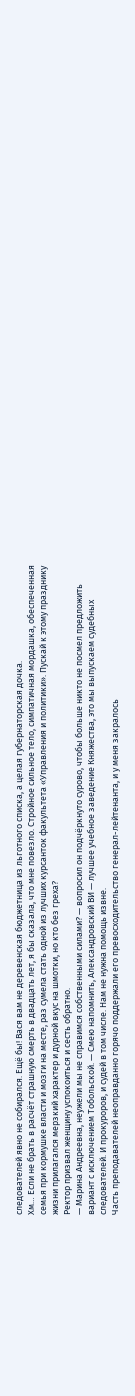следователей явно не собирался. Ещё бы! Вася вам не деревенская бюджетница из льготного списка, а целая губернаторская дочка.
Хм… Если не брать в расчёт страшную смерть в двадцать лет, я бы сказала, что мне повезло. Стройное сильное тело, симпатичная мордашка, обеспеченная семья при кормушке власти и мозги на месте, раз сумела стать одной из лучших курсанток факультета «Управления и политики». Пускай к этому празднику жизни прилагался мерзкий характер и дурной вкус на шмотки, но кто без греха?
Ректор призвал женщину успокоиться и сесть обратно.
— Марина Андреевна, неужели мы не справимся собственными силами? — вопросил он подчёркнуто сурово, чтобы больше никто не посмел предложить вариант с исключением Тобольской. — Смею напомнить, Александровский ВИ — лучшее учебное заведение Княжества, это мы выпускаем судебных следователей. И прокуроров, и судей в том числе. Нам не нужна помощь извне.
Часть преподавателей неоправданно горячо поддержали его превосходительство генерал-лейтенанта, и у меня закралось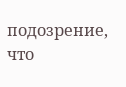подозрение, что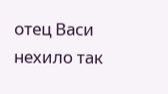отец Васи нехило так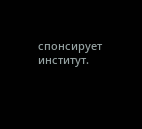спонсирует институт.